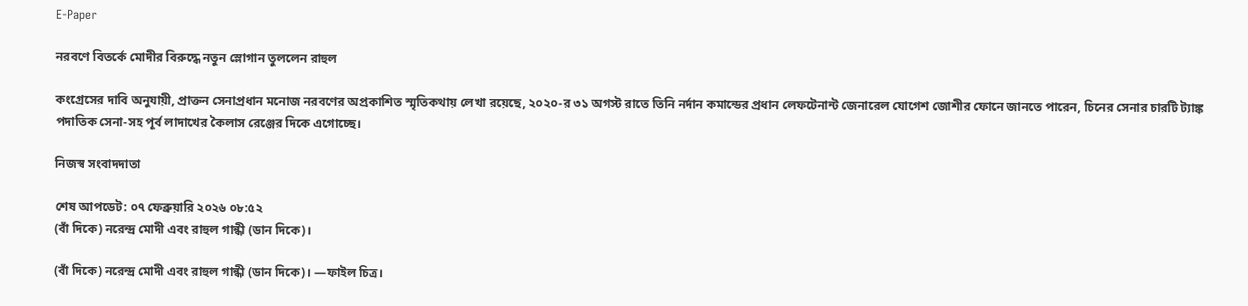E-Paper

নরবণে বিতর্কে মোদীর বিরুদ্ধে নতুন স্লোগান তুললেন রাহুল

কংগ্রেসের দাবি অনুযায়ী, প্রাক্তন সেনাপ্রধান মনোজ নরবণের অপ্রকাশিত স্মৃতিকথায় লেখা রয়েছে, ২০২০-র ৩১ অগস্ট রাতে তিনি নর্দান কমান্ডের প্রধান লেফটেনান্ট জেনারেল যোগেশ জোশীর ফোনে জানতে পারেন, চিনের সেনার চারটি ট্যাঙ্ক পদাতিক সেনা-সহ পূর্ব লাদাখের কৈলাস রেঞ্জের দিকে এগোচ্ছে।

নিজস্ব সংবাদদাতা

শেষ আপডেট: ০৭ ফেব্রুয়ারি ২০২৬ ০৮:৫২
(বাঁ দিকে) নরেন্দ্র মোদী এবং রাহুল গান্ধী (ডান দিকে)।

(বাঁ দিকে) নরেন্দ্র মোদী এবং রাহুল গান্ধী (ডান দিকে)। —ফাইল চিত্র।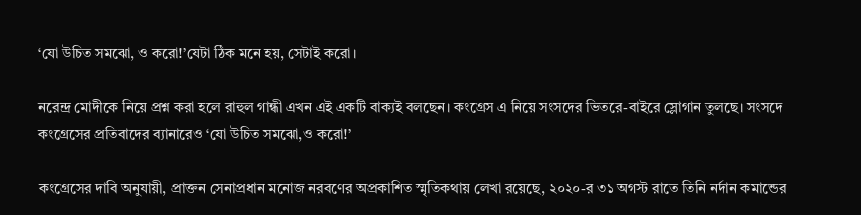‘যো উচিত সমঝো, ও করো!’যেটা ঠিক মনে হয়, সেটাই করো।

নরেন্দ্র মোদীকে নিয়ে প্রশ্ন করা হলে রাহুল গান্ধী এখন এই একটি বাক্যই বলছেন। কংগ্রেস এ নিয়ে সংসদের ভিতরে-বাইরে স্লোগান তুলছে। সংসদে কংগ্রেসের প্রতিবাদের ব্যানারেও ‘যো উচিত সমঝো,ও করো!’

কংগ্রেসের দাবি অনুযায়ী, প্রাক্তন সেনাপ্রধান মনোজ নরবণের অপ্রকাশিত স্মৃতিকথায় লেখা রয়েছে, ২০২০-র ৩১ অগস্ট রাতে তিনি নর্দান কমান্ডের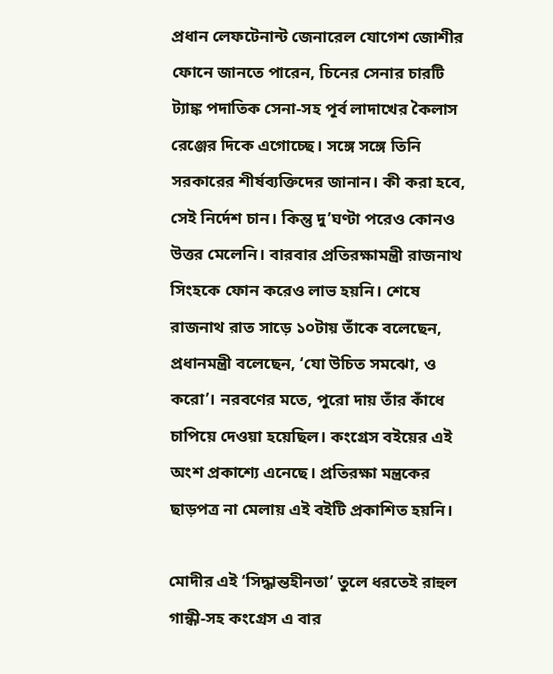প্রধান লেফটেনান্ট জেনারেল যোগেশ জোশীর ফোনে জানতে পারেন, চিনের সেনার চারটি ট্যাঙ্ক পদাতিক সেনা-সহ পূর্ব লাদাখের কৈলাস রেঞ্জের দিকে এগোচ্ছে। সঙ্গে সঙ্গে তিনি সরকারের শীর্ষব্যক্তিদের জানান। কী করা হবে, সেই নির্দেশ চান। কিন্তু দু’ঘণ্টা পরেও কোনও উত্তর মেলেনি। বারবার প্রতিরক্ষামন্ত্রী রাজনাথ সিংহকে ফোন করেও লাভ হয়নি। শেষে রাজনাথ রাত সাড়ে ১০টায় তাঁকে বলেছেন, প্রধানমন্ত্রী বলেছেন, ‘যো উচিত সমঝো, ও করো’। নরবণের মতে, পুরো দায় তাঁর কাঁধে চাপিয়ে দেওয়া হয়েছিল। কংগ্রেস বইয়ের এই অংশ প্রকাশ্যে এনেছে। প্রতিরক্ষা মন্ত্রকের ছাড়পত্র না মেলায় এই বইটি প্রকাশিত হয়নি।

মোদীর এই ‘সিদ্ধান্তহীনতা’ তুলে ধরতেই রাহুল গান্ধী-সহ কংগ্রেস এ বার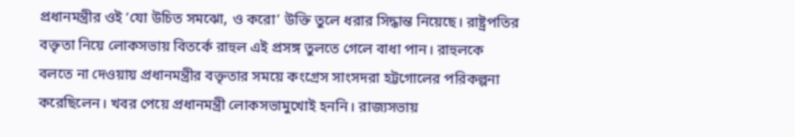প্রধানমন্ত্রীর ওই ‘যো উচিত সমঝো, ও করো’ উক্তি তুলে ধরার সিদ্ধান্ত নিয়েছে। রাষ্ট্রপতির বক্তৃতা নিয়ে লোকসভায় বিতর্কে রাহুল এই প্রসঙ্গ তুলতে গেলে বাধা পান। রাহুলকে বলতে না দেওয়ায় প্রধানমন্ত্রীর বক্তৃতার সময়ে কংগ্রেস সাংসদরা হট্টগোলের পরিকল্পনা করেছিলেন। খবর পেয়ে প্রধানমন্ত্রী লোকসভামুখোই হননি। রাজ্যসভায়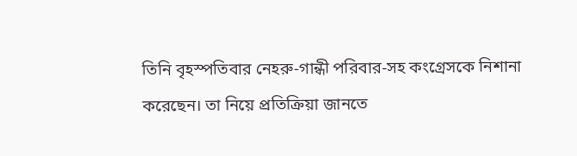তিনি বৃহস্পতিবার নেহরু-গান্ধী পরিবার-সহ কংগ্রেসকে নিশানা করেছেন। তা নিয়ে প্রতিক্রিয়া জানতে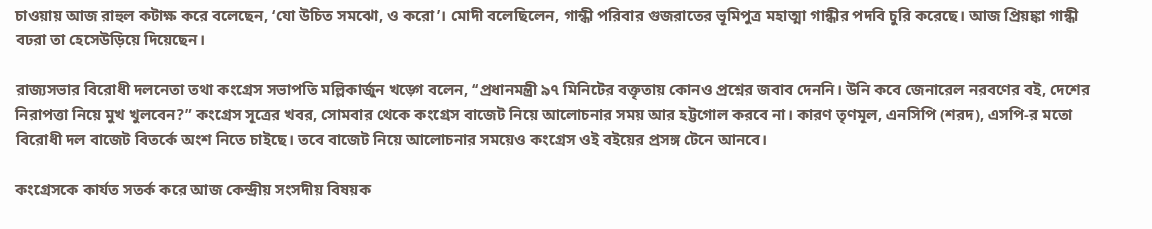চাওয়ায় আজ রাহুল কটাক্ষ করে বলেছেন, ‘যো উচিত সমঝো, ও করো’। মোদী বলেছিলেন, গান্ধী পরিবার গুজরাতের ভূমিপুত্র মহাত্মা গান্ধীর পদবি চুরি করেছে। আজ প্রিয়ঙ্কা গান্ধী বঢরা তা হেসেউড়িয়ে দিয়েছেন।

রাজ্যসভার বিরোধী দলনেতা তথা কংগ্রেস সভাপতি মল্লিকার্জুন খড়্গে বলেন, ‘‘প্রধানমন্ত্রী ৯৭ মিনিটের বক্তৃতায় কোনও প্রশ্নের জবাব দেননি। উনি কবে জেনারেল নরবণের বই, দেশের নিরাপত্তা নিয়ে মুখ খুলবেন?” কংগ্রেস সূত্রের খবর, সোমবার থেকে কংগ্রেস বাজেট নিয়ে আলোচনার সময় আর হট্টগোল করবে না। কারণ তৃণমূল, এনসিপি (শরদ), এসপি-র মতো বিরোধী দল বাজেট বিতর্কে অংশ নিতে চাইছে। তবে বাজেট নিয়ে আলোচনার সময়েও কংগ্রেস ওই বইয়ের প্রসঙ্গ টেনে আনবে।

কংগ্রেসকে কার্যত সতর্ক করে আজ কেন্দ্রীয় সংসদীয় বিষয়ক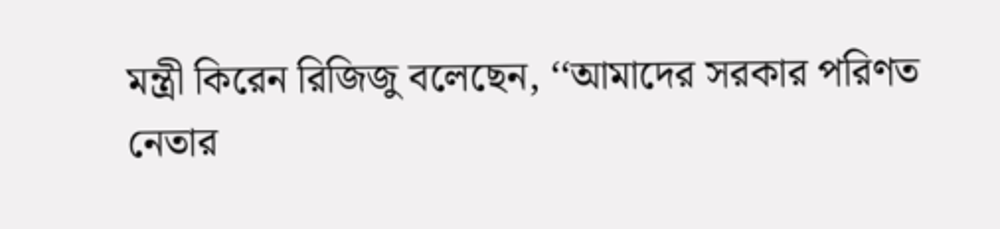মন্ত্রী কিরেন রিজিজু বলেছেন, ‘‘আমাদের সরকার পরিণত নেতার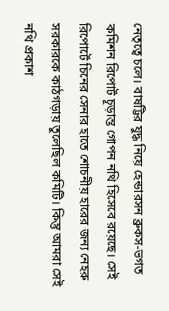নেতৃত্বে চলে। বাষট্টির যুদ্ধ নিয়ে হেন্ডারসন ব্রুকস-ভগত কমিশন রিপোর্ট চূড়ান্ত গোপন নথি হিসেবে রয়েছে। সেই রিপোর্টে চিনের সেনার হাতে শোচনীয় হারের জন্য নেহরু সরকারকে কাঠগড়ায় তুলেছিল কমিটি। কিন্তু আমরা সেই নথি প্রকাশ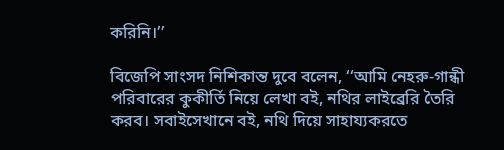করিনি।’’

বিজেপি সাংসদ নিশিকান্ত দুবে বলেন, ‘‘আমি নেহরু-গান্ধী পরিবারের কুকীর্তি নিয়ে লেখা বই, নথির লাইব্রেরি তৈরি করব। সবাইসেখানে বই, নথি দিয়ে সাহায্যকরতে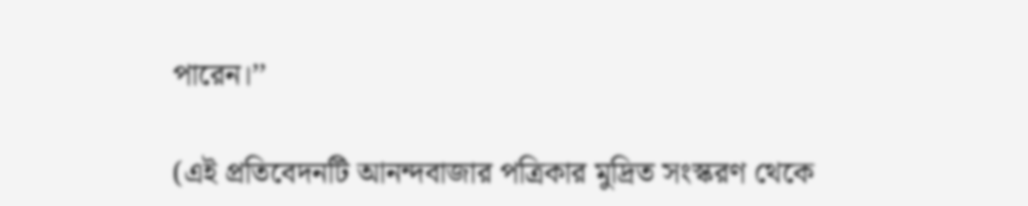পারেন।’’

(এই প্রতিবেদনটি আনন্দবাজার পত্রিকার মুদ্রিত সংস্করণ থেকে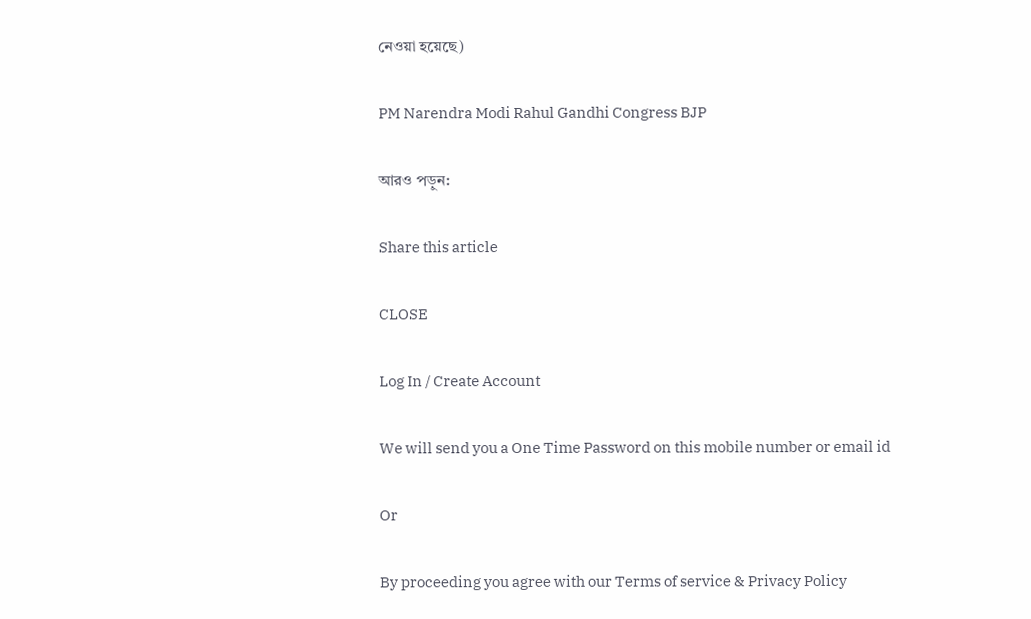নেওয়া হয়েছে)

PM Narendra Modi Rahul Gandhi Congress BJP

আরও পড়ুন:

Share this article

CLOSE

Log In / Create Account

We will send you a One Time Password on this mobile number or email id

Or

By proceeding you agree with our Terms of service & Privacy Policy